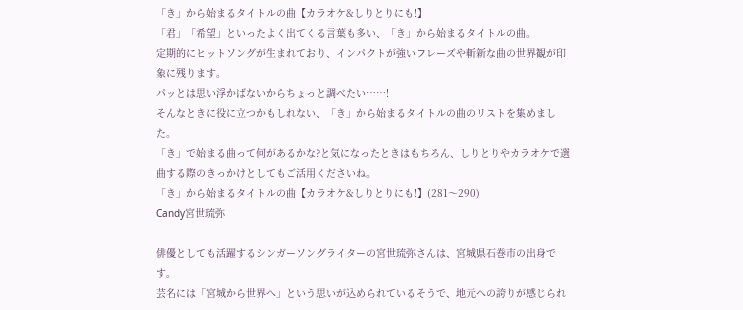「き」から始まるタイトルの曲【カラオケ&しりとりにも!】
「君」「希望」といったよく出てくる言葉も多い、「き」から始まるタイトルの曲。
定期的にヒットソングが生まれており、インパクトが強いフレーズや斬新な曲の世界観が印象に残ります。
パッとは思い浮かばないからちょっと調べたい……!
そんなときに役に立つかもしれない、「き」から始まるタイトルの曲のリストを集めました。
「き」で始まる曲って何があるかな?と気になったときはもちろん、しりとりやカラオケで選曲する際のきっかけとしてもご活用くださいね。
「き」から始まるタイトルの曲【カラオケ&しりとりにも!】(281〜290)
Candy宮世琉弥

俳優としても活躍するシンガーソングライターの宮世琉弥さんは、宮城県石巻市の出身です。
芸名には「宮城から世界へ」という思いが込められているそうで、地元への誇りが感じられ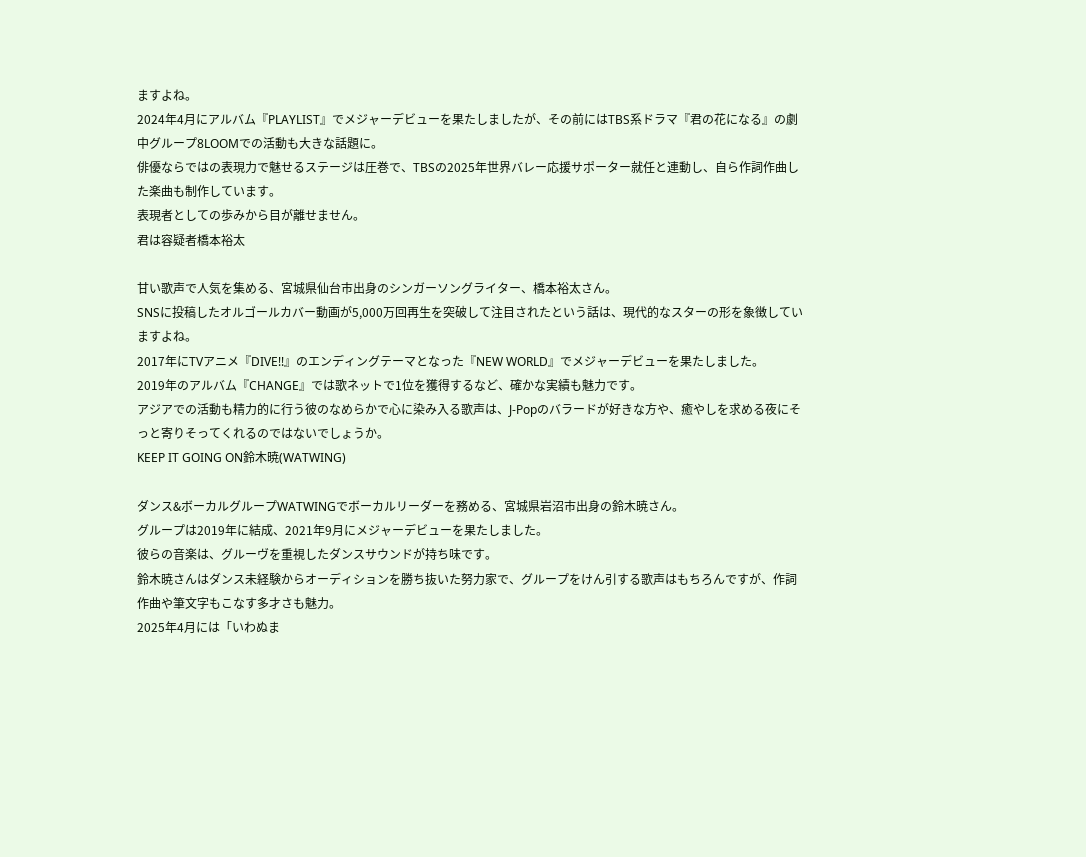ますよね。
2024年4月にアルバム『PLAYLIST』でメジャーデビューを果たしましたが、その前にはTBS系ドラマ『君の花になる』の劇中グループ8LOOMでの活動も大きな話題に。
俳優ならではの表現力で魅せるステージは圧巻で、TBSの2025年世界バレー応援サポーター就任と連動し、自ら作詞作曲した楽曲も制作しています。
表現者としての歩みから目が離せません。
君は容疑者橋本裕太

甘い歌声で人気を集める、宮城県仙台市出身のシンガーソングライター、橋本裕太さん。
SNSに投稿したオルゴールカバー動画が5,000万回再生を突破して注目されたという話は、現代的なスターの形を象徴していますよね。
2017年にTVアニメ『DIVE!!』のエンディングテーマとなった『NEW WORLD』でメジャーデビューを果たしました。
2019年のアルバム『CHANGE』では歌ネットで1位を獲得するなど、確かな実績も魅力です。
アジアでの活動も精力的に行う彼のなめらかで心に染み入る歌声は、J-Popのバラードが好きな方や、癒やしを求める夜にそっと寄りそってくれるのではないでしょうか。
KEEP IT GOING ON鈴木暁(WATWING)

ダンス&ボーカルグループWATWINGでボーカルリーダーを務める、宮城県岩沼市出身の鈴木暁さん。
グループは2019年に結成、2021年9月にメジャーデビューを果たしました。
彼らの音楽は、グルーヴを重視したダンスサウンドが持ち味です。
鈴木暁さんはダンス未経験からオーディションを勝ち抜いた努力家で、グループをけん引する歌声はもちろんですが、作詞作曲や筆文字もこなす多才さも魅力。
2025年4月には「いわぬま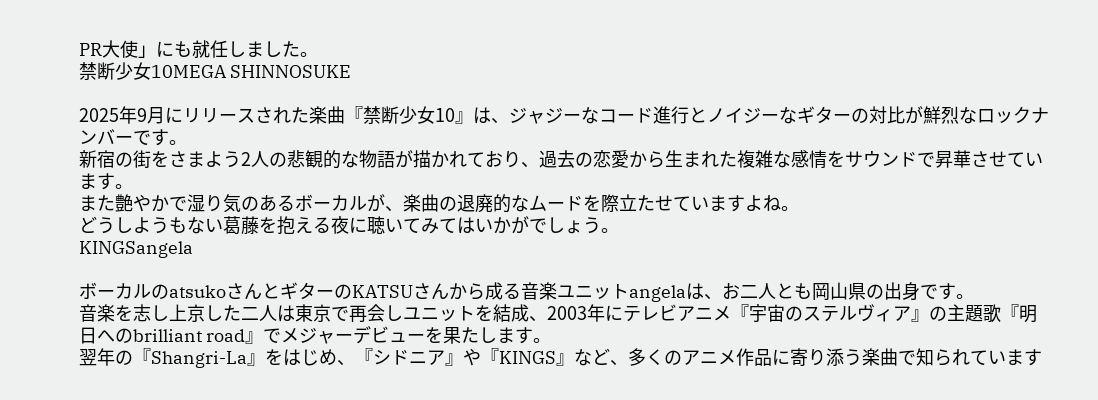PR大使」にも就任しました。
禁断少女10MEGA SHINNOSUKE

2025年9月にリリースされた楽曲『禁断少女10』は、ジャジーなコード進行とノイジーなギターの対比が鮮烈なロックナンバーです。
新宿の街をさまよう2人の悲観的な物語が描かれており、過去の恋愛から生まれた複雑な感情をサウンドで昇華させています。
また艶やかで湿り気のあるボーカルが、楽曲の退廃的なムードを際立たせていますよね。
どうしようもない葛藤を抱える夜に聴いてみてはいかがでしょう。
KINGSangela

ボーカルのatsukoさんとギターのKATSUさんから成る音楽ユニットangelaは、お二人とも岡山県の出身です。
音楽を志し上京した二人は東京で再会しユニットを結成、2003年にテレビアニメ『宇宙のステルヴィア』の主題歌『明日へのbrilliant road』でメジャーデビューを果たします。
翌年の『Shangri-La』をはじめ、『シドニア』や『KINGS』など、多くのアニメ作品に寄り添う楽曲で知られています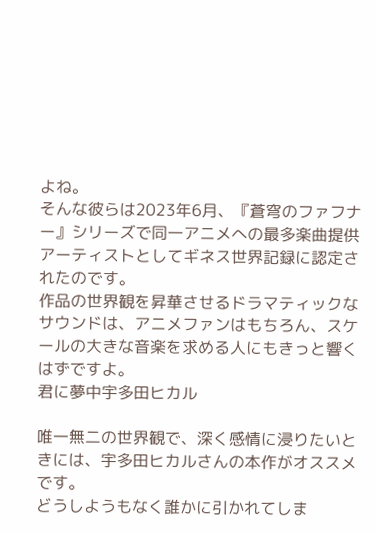よね。
そんな彼らは2023年6月、『蒼穹のファフナー』シリーズで同一アニメへの最多楽曲提供アーティストとしてギネス世界記録に認定されたのです。
作品の世界観を昇華させるドラマティックなサウンドは、アニメファンはもちろん、スケールの大きな音楽を求める人にもきっと響くはずですよ。
君に夢中宇多田ヒカル

唯一無二の世界観で、深く感情に浸りたいときには、宇多田ヒカルさんの本作がオススメです。
どうしようもなく誰かに引かれてしま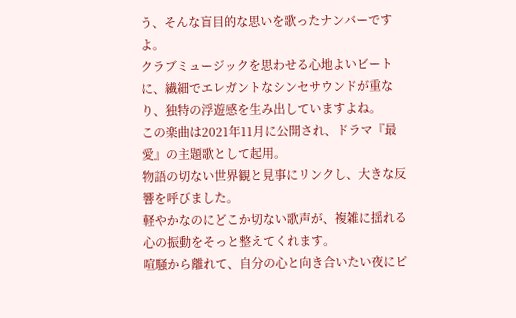う、そんな盲目的な思いを歌ったナンバーですよ。
クラブミュージックを思わせる心地よいビートに、繊細でエレガントなシンセサウンドが重なり、独特の浮遊感を生み出していますよね。
この楽曲は2021年11月に公開され、ドラマ『最愛』の主題歌として起用。
物語の切ない世界観と見事にリンクし、大きな反響を呼びました。
軽やかなのにどこか切ない歌声が、複雑に揺れる心の振動をそっと整えてくれます。
喧騒から離れて、自分の心と向き合いたい夜にピ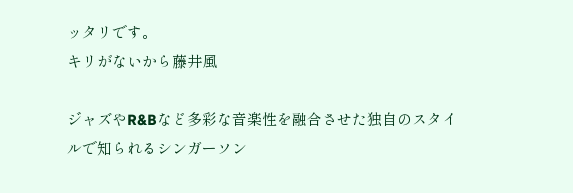ッタリです。
キリがないから藤井風

ジャズやR&Bなど多彩な音楽性を融合させた独自のスタイルで知られるシンガーソン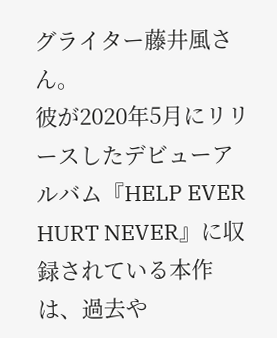グライター藤井風さん。
彼が2020年5月にリリースしたデビューアルバム『HELP EVER HURT NEVER』に収録されている本作は、過去や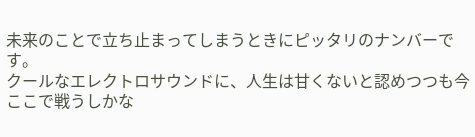未来のことで立ち止まってしまうときにピッタリのナンバーです。
クールなエレクトロサウンドに、人生は甘くないと認めつつも今ここで戦うしかな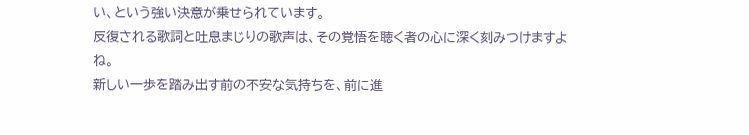い、という強い決意が乗せられています。
反復される歌詞と吐息まじりの歌声は、その覚悟を聴く者の心に深く刻みつけますよね。
新しい一歩を踏み出す前の不安な気持ちを、前に進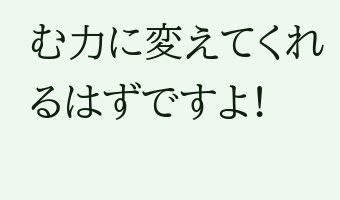む力に変えてくれるはずですよ!